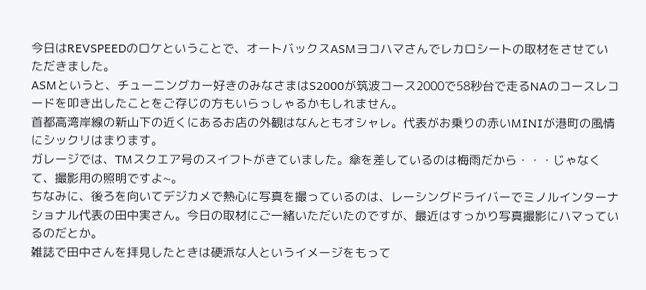今日はREVSPEEDのロケということで、オートバックスASMヨコハマさんでレカロシートの取材をさせていただきました。
ASMというと、チューニングカー好きのみなさまはS2000が筑波コース2000で58秒台で走るNAのコースレコードを叩き出したことをご存じの方もいらっしゃるかもしれません。
首都高湾岸線の新山下の近くにあるお店の外観はなんともオシャレ。代表がお乗りの赤いMINIが港町の風情にシックリはまります。
ガレージでは、TMスクエア号のスイフトがきていました。傘を差しているのは梅雨だから・・・じゃなくて、撮影用の照明ですよ~。
ちなみに、後ろを向いてデジカメで熱心に写真を撮っているのは、レーシングドライバーでミノルインターナショナル代表の田中実さん。今日の取材にご一緒いただいたのですが、最近はすっかり写真撮影にハマっているのだとか。
雑誌で田中さんを拝見したときは硬派な人というイメージをもって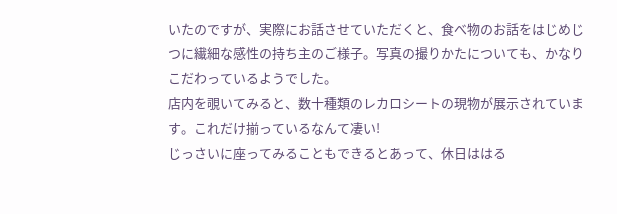いたのですが、実際にお話させていただくと、食べ物のお話をはじめじつに繊細な感性の持ち主のご様子。写真の撮りかたについても、かなりこだわっているようでした。
店内を覗いてみると、数十種類のレカロシートの現物が展示されています。これだけ揃っているなんて凄い!
じっさいに座ってみることもできるとあって、休日ははる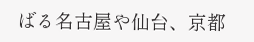ばる名古屋や仙台、京都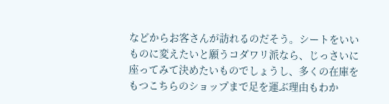などからお客さんが訪れるのだそう。シートをいいものに変えたいと願うコダワリ派なら、じっさいに座ってみて決めたいものでしょうし、多くの在庫をもつこちらのショップまで足を運ぶ理由もわか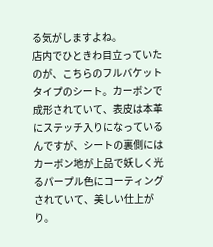る気がしますよね。
店内でひときわ目立っていたのが、こちらのフルバケットタイプのシート。カーボンで成形されていて、表皮は本革にステッチ入りになっているんですが、シートの裏側にはカーボン地が上品で妖しく光るパープル色にコーティングされていて、美しい仕上がり。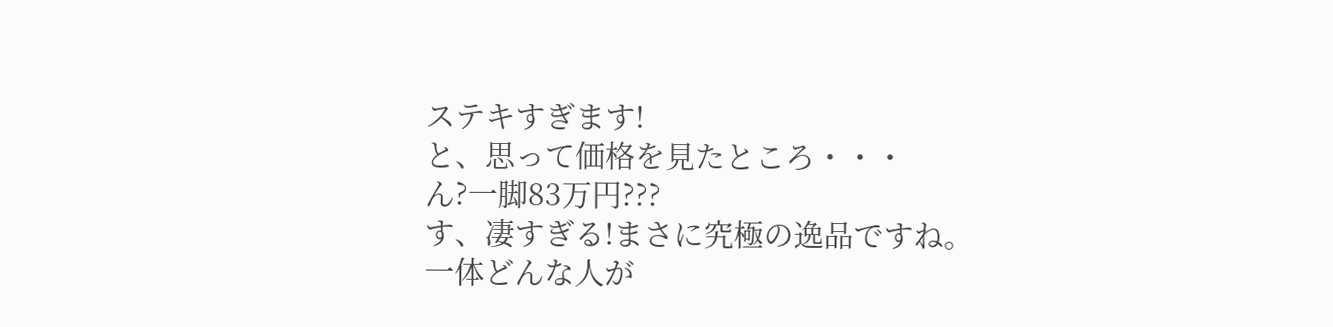ステキすぎます!
と、思って価格を見たところ・・・
ん?一脚83万円???
す、凄すぎる!まさに究極の逸品ですね。
一体どんな人が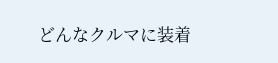どんなクルマに装着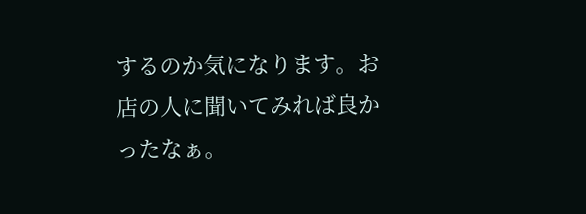するのか気になります。お店の人に聞いてみれば良かったなぁ。